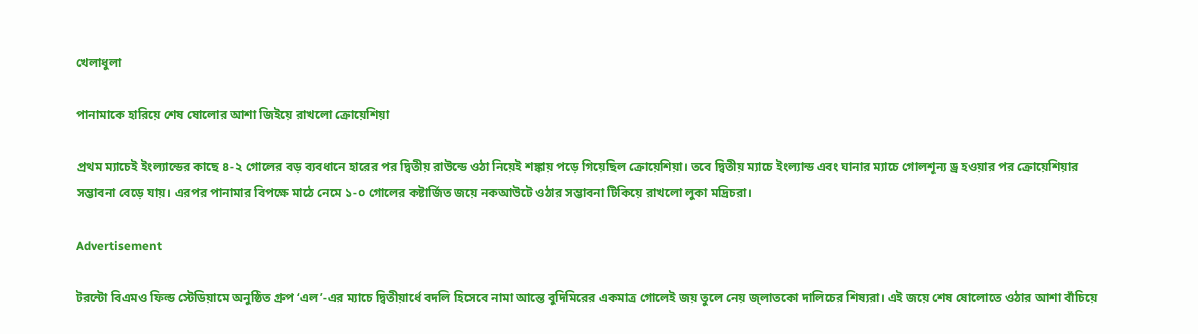খেলাধুলা

পানামাকে হারিয়ে শেষ ষোলোর আশা জিইয়ে রাখলো ক্রোয়েশিয়া

প্রথম ম্যাচেই ইংল্যান্ডের কাছে ৪-২ গোলের বড় ব্যবধানে হারের পর দ্বিতীয় রাউন্ডে ওঠা নিয়েই শঙ্কায় পড়ে গিয়েছিল ক্রোয়েশিয়া। তবে দ্বিতীয় ম্যাচে ইংল্যান্ড এবং ঘানার ম্যাচে গোলশূন্য ড্র হওয়ার পর ক্রোয়েশিয়ার সম্ভাবনা বেড়ে যায়। এরপর পানামার বিপক্ষে মাঠে নেমে ১-০ গোলের কষ্টার্জিত জয়ে নকআউটে ওঠার সম্ভাবনা টিকিয়ে রাখলো লুকা মদ্রিচরা।

Advertisement

টরন্টো বিএমও ফিল্ড স্টেডিয়ামে অনুষ্ঠিত গ্রুপ ‘এল’-এর ম্যাচে দ্বিতীয়ার্ধে বদলি হিসেবে নামা আন্তে বুদিমিরের একমাত্র গোলেই জয় তুলে নেয় জ্লাতকো দালিচের শিষ্যরা। এই জয়ে শেষ ষোলোতে ওঠার আশা বাঁচিয়ে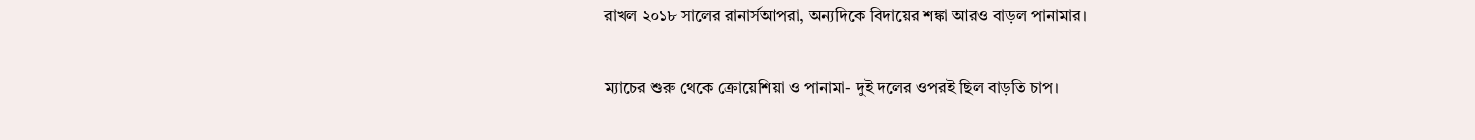রাখল ২০১৮ সালের রানার্সআপরা, অন্যদিকে বিদায়ের শঙ্কা আরও বাড়ল পানামার।

ম্যাচের শুরু থেকে ক্রোয়েশিয়া ও পানামা- দুই দলের ওপরই ছিল বাড়তি চাপ।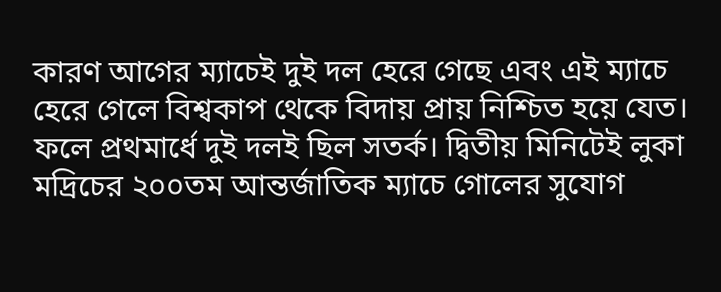কারণ আগের ম্যাচেই দুই দল হেরে গেছে এবং এই ম্যাচে হেরে গেলে বিশ্বকাপ থেকে বিদায় প্রায় নিশ্চিত হয়ে যেত। ফলে প্রথমার্ধে দুই দলই ছিল সতর্ক। দ্বিতীয় মিনিটেই লুকা মদ্রিচের ২০০তম আন্তর্জাতিক ম্যাচে গোলের সুযোগ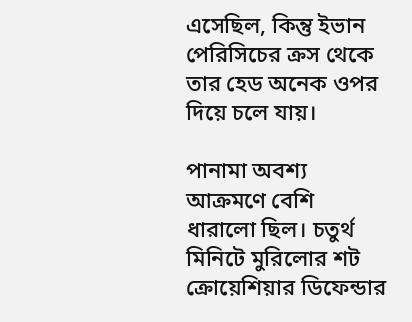এসেছিল, কিন্তু ইভান পেরিসিচের ক্রস থেকে তার হেড অনেক ওপর দিয়ে চলে যায়।

পানামা অবশ্য আক্রমণে বেশি ধারালো ছিল। চতুর্থ মিনিটে মুরিলোর শট ক্রোয়েশিয়ার ডিফেন্ডার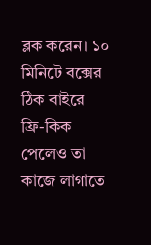ব্লক করেন। ১০ মিনিটে বক্সের ঠিক বাইরে ফ্রি-কিক পেলেও তা কাজে লাগাতে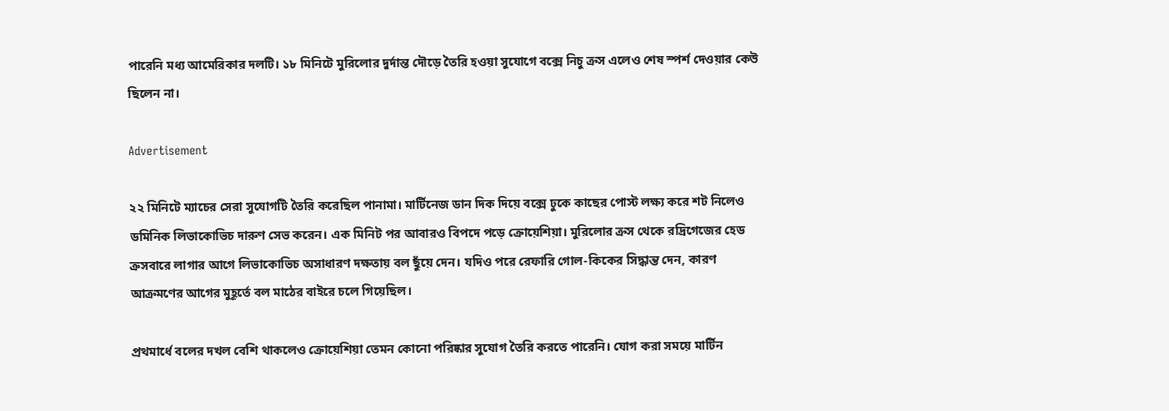পারেনি মধ্য আমেরিকার দলটি। ১৮ মিনিটে মুরিলোর দুর্দান্ত দৌড়ে তৈরি হওয়া সুযোগে বক্সে নিচু ক্রস এলেও শেষ স্পর্শ দেওয়ার কেউ ছিলেন না।

Advertisement

২২ মিনিটে ম্যাচের সেরা সুযোগটি তৈরি করেছিল পানামা। মার্টিনেজ ডান দিক দিয়ে বক্সে ঢুকে কাছের পোস্ট লক্ষ্য করে শট নিলেও ডমিনিক লিভাকোভিচ দারুণ সেভ করেন। এক মিনিট পর আবারও বিপদে পড়ে ক্রোয়েশিয়া। মুরিলোর ক্রস থেকে রদ্রিগেজের হেড ক্রসবারে লাগার আগে লিভাকোভিচ অসাধারণ দক্ষতায় বল ছুঁয়ে দেন। যদিও পরে রেফারি গোল-কিকের সিদ্ধান্ত দেন, কারণ আক্রমণের আগের মুহূর্তে বল মাঠের বাইরে চলে গিয়েছিল।

প্রথমার্ধে বলের দখল বেশি থাকলেও ক্রোয়েশিয়া তেমন কোনো পরিষ্কার সুযোগ তৈরি করতে পারেনি। যোগ করা সময়ে মার্টিন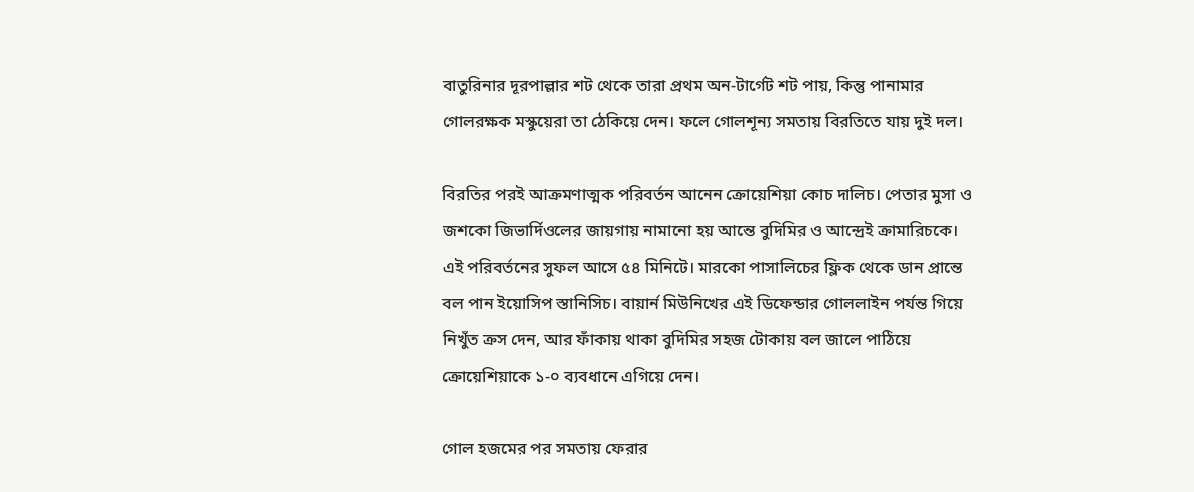বাতুরিনার দূরপাল্লার শট থেকে তারা প্রথম অন-টার্গেট শট পায়, কিন্তু পানামার গোলরক্ষক মস্কুয়েরা তা ঠেকিয়ে দেন। ফলে গোলশূন্য সমতায় বিরতিতে যায় দুই দল।

বিরতির পরই আক্রমণাত্মক পরিবর্তন আনেন ক্রোয়েশিয়া কোচ দালিচ। পেতার মুসা ও জশকো জিভার্দিওলের জায়গায় নামানো হয় আন্তে বুদিমির ও আন্দ্রেই ক্রামারিচকে। এই পরিবর্তনের সুফল আসে ৫৪ মিনিটে। মারকো পাসালিচের ফ্লিক থেকে ডান প্রান্তে বল পান ইয়োসিপ স্তানিসিচ। বায়ার্ন মিউনিখের এই ডিফেন্ডার গোললাইন পর্যন্ত গিয়ে নিখুঁত ক্রস দেন, আর ফাঁকায় থাকা বুদিমির সহজ টোকায় বল জালে পাঠিয়ে ক্রোয়েশিয়াকে ১-০ ব্যবধানে এগিয়ে দেন।

গোল হজমের পর সমতায় ফেরার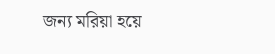জন্য মরিয়া হয়ে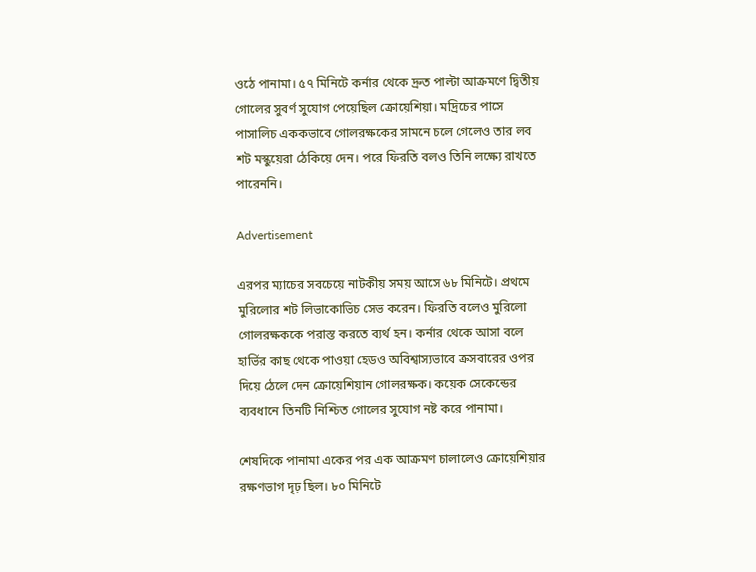ওঠে পানামা। ৫৭ মিনিটে কর্নার থেকে দ্রুত পাল্টা আক্রমণে দ্বিতীয় গোলের সুবর্ণ সুযোগ পেয়েছিল ক্রোয়েশিয়া। মদ্রিচের পাসে পাসালিচ এককভাবে গোলরক্ষকের সামনে চলে গেলেও তার লব শট মস্কুয়েরা ঠেকিয়ে দেন। পরে ফিরতি বলও তিনি লক্ষ্যে রাখতে পারেননি।

Advertisement

এরপর ম্যাচের সবচেয়ে নাটকীয় সময় আসে ৬৮ মিনিটে। প্রথমে মুরিলোর শট লিভাকোভিচ সেভ করেন। ফিরতি বলেও মুরিলো গোলরক্ষককে পরাস্ত করতে ব্যর্থ হন। কর্নার থেকে আসা বলে হার্ভির কাছ থেকে পাওয়া হেডও অবিশ্বাস্যভাবে ক্রসবারের ওপর দিয়ে ঠেলে দেন ক্রোয়েশিয়ান গোলরক্ষক। কয়েক সেকেন্ডের ব্যবধানে তিনটি নিশ্চিত গোলের সুযোগ নষ্ট করে পানামা।

শেষদিকে পানামা একের পর এক আক্রমণ চালালেও ক্রোয়েশিয়ার রক্ষণভাগ দৃঢ় ছিল। ৮০ মিনিটে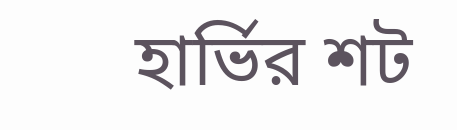হার্ভির শট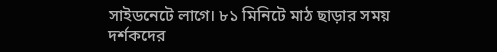সাইডনেটে লাগে। ৮১ মিনিটে মাঠ ছাড়ার সময় দর্শকদের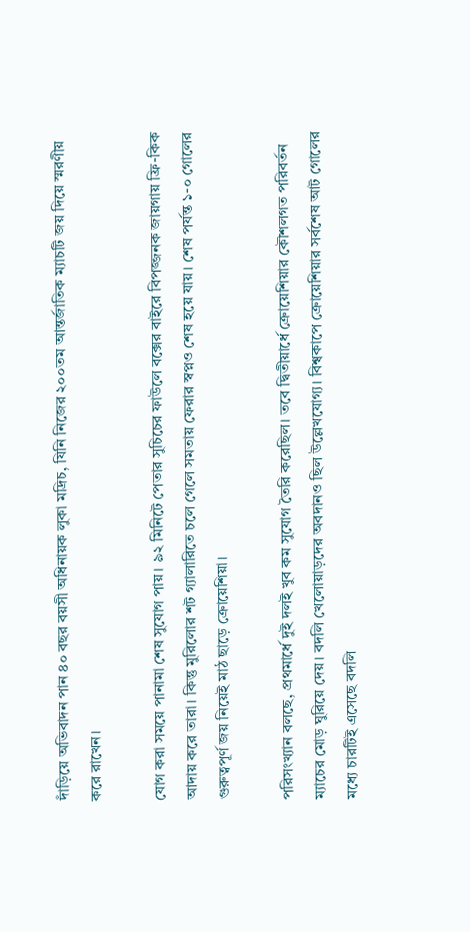দাঁড়িয়ে অভিবাদন পান ৪০ বছর বয়সী অধিনায়ক লুকা মদ্রিচ, যিনি নিজের ২০০তম আন্তর্জাতিক ম্যাচটি জয় দিয়ে স্মরণীয় করে রাখেন।

যোগ করা সময়ে পানামা শেষ সুযোগ পায়। ৯২ মিনিটে পেতার সুচিচের ফাউলে বক্সের বাইরে বিপজ্জনক জায়গায় ফ্রি-কিক আদায় করে তারা। কিন্তু মুরিলোর শট গ্যালারিতে চলে গেলে সমতায় ফেরার স্বপ্নও শেষ হয়ে যায়। শেষ পর্যন্ত ১-০ গোলের গুরুত্বপূর্ণ জয় নিয়েই মাঠ ছাড়ে ক্রোয়েশিয়া।

পরিসংখ্যান বলছে, প্রথমার্ধে দুই দলই খুব কম সুযোগ তৈরি করেছিল। তবে দ্বিতীয়ার্ধে ক্রোয়েশিয়ার কৌশলগত পরিবর্তন ম্যাচের মোড় ঘুরিয়ে দেয়। বদলি খেলোয়াড়দের অবদানও ছিল উল্লেখযোগ্য। বিশ্বকাপে ক্রোয়েশিয়ার সর্বশেষ আট গোলের মধ্যে চারটিই এসেছে বদলি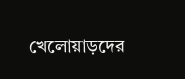খেলোয়াড়দের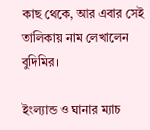কাছ থেকে, আর এবার সেই তালিকায় নাম লেখালেন বুদিমির।

ইংল্যান্ড ও ঘানার ম্যাচ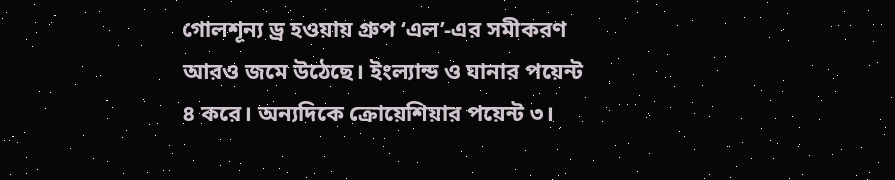গোলশূন্য ড্র হওয়ায় গ্রুপ ‘এল’-এর সমীকরণ আরও জমে উঠেছে। ইংল্যান্ড ও ঘানার পয়েন্ট ৪ করে। অন্যদিকে ক্রোয়েশিয়ার পয়েন্ট ৩।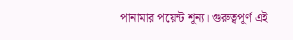পানামার পয়েন্ট শূন্য। গুরুত্বপূর্ণ এই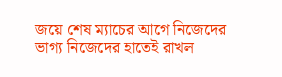জয়ে শেষ ম্যাচের আগে নিজেদের ভাগ্য নিজেদের হাতেই রাখল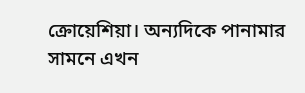ক্রোয়েশিয়া। অন্যদিকে পানামার সামনে এখন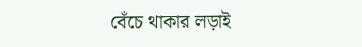বেঁচে থাকার লড়াই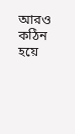আরও কঠিন হয়ে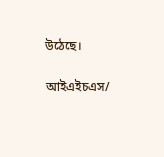উঠেছে।

আইএইচএস/